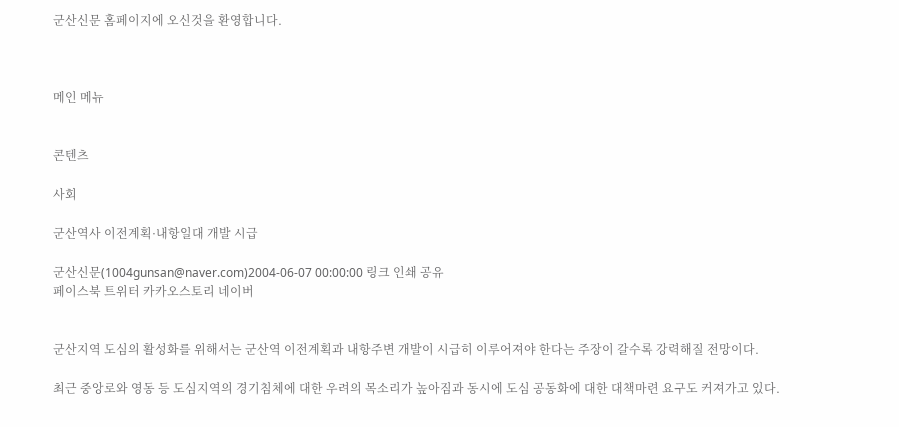군산신문 홈페이지에 오신것을 환영합니다.



메인 메뉴


콘텐츠

사회

군산역사 이전계획·내항일대 개발 시급

군산신문(1004gunsan@naver.com)2004-06-07 00:00:00 링크 인쇄 공유
페이스북 트위터 카카오스토리 네이버


군산지역 도심의 활성화를 위해서는 군산역 이전계획과 내항주변 개발이 시급히 이루어져야 한다는 주장이 갈수록 강력해질 전망이다.

최근 중앙로와 영동 등 도심지역의 경기침체에 대한 우려의 목소리가 높아짐과 동시에 도심 공동화에 대한 대책마련 요구도 커져가고 있다.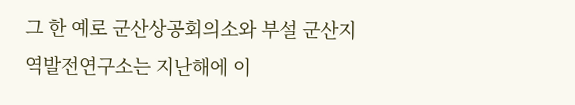그 한 예로 군산상공회의소와 부설 군산지역발전연구소는 지난해에 이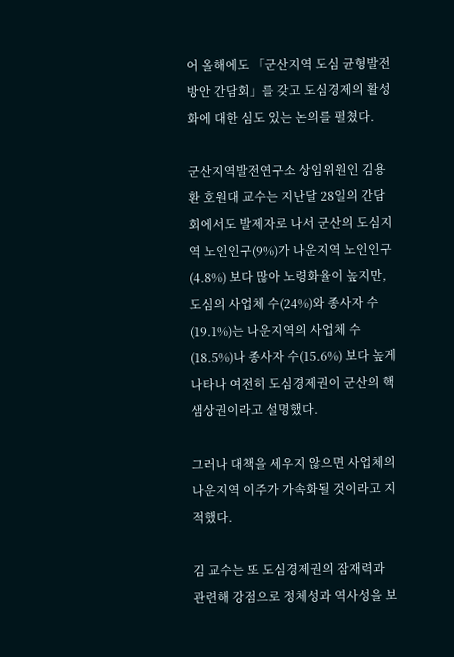어 올해에도 「군산지역 도심 균형발전 방안 간담회」를 갖고 도심경제의 활성화에 대한 심도 있는 논의를 펼쳤다.

군산지역발전연구소 상임위원인 김용환 호원대 교수는 지난달 28일의 간담회에서도 발제자로 나서 군산의 도심지역 노인인구(9%)가 나운지역 노인인구(4.8%) 보다 많아 노령화율이 높지만, 도심의 사업체 수(24%)와 종사자 수(19.1%)는 나운지역의 사업체 수(18.5%)나 종사자 수(15.6%) 보다 높게 나타나 여전히 도심경제권이 군산의 핵샘상권이라고 설명했다.

그러나 대책을 세우지 않으면 사업체의 나운지역 이주가 가속화될 것이라고 지적했다.

김 교수는 또 도심경제권의 잠재력과 관련해 강점으로 정체성과 역사성을 보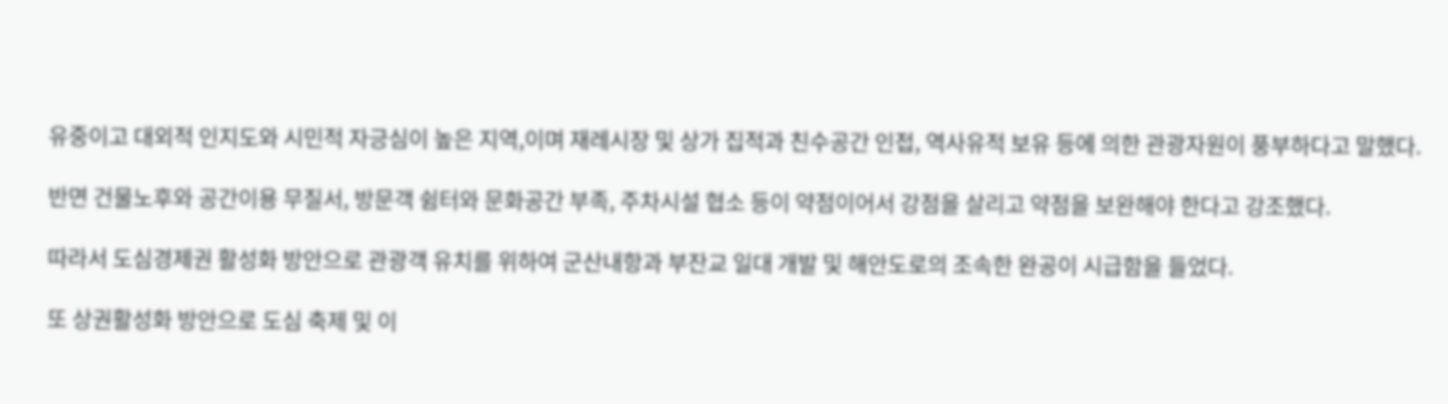유중이고 대외적 인지도와 시민적 자긍심이 높은 지역,이며 재레시장 및 상가 집적과 친수공간 인접, 역사유적 보유 등에 의한 관광자원이 풍부하다고 말했다.

반면 건물노후와 공간이용 무질서, 방문객 쉼터와 문화공간 부족, 주차시설 협소 등이 약점이어서 강점을 살리고 약점을 보완해야 한다고 강조했다.

따라서 도심경제권 활성화 방안으로 관광객 유치를 위하여 군산내항과 부잔교 일대 개발 및 해안도로의 조속한 완공이 시급함을 들었다.

또 상권활성화 방안으로 도심 축제 및 이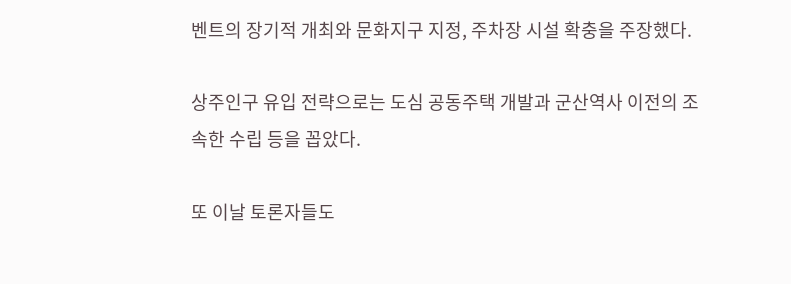벤트의 장기적 개최와 문화지구 지정, 주차장 시설 확충을 주장했다.

상주인구 유입 전략으로는 도심 공동주택 개발과 군산역사 이전의 조속한 수립 등을 꼽았다.

또 이날 토론자들도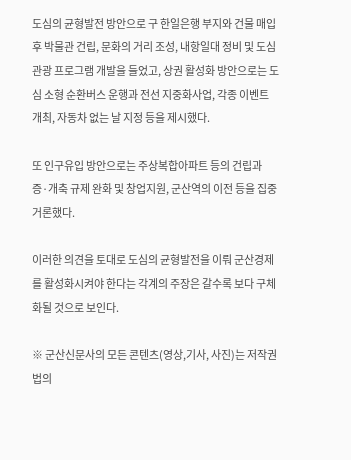도심의 균형발전 방안으로 구 한일은행 부지와 건물 매입후 박물관 건립, 문화의 거리 조성, 내항일대 정비 및 도심관광 프로그램 개발을 들었고, 상권 활성화 방안으로는 도심 소형 순환버스 운행과 전선 지중화사업, 각종 이벤트 개최, 자동차 없는 날 지정 등을 제시했다.

또 인구유입 방안으로는 주상복합아파트 등의 건립과 증·개축 규제 완화 및 창업지원, 군산역의 이전 등을 집중 거론했다.

이러한 의견을 토대로 도심의 균형발전을 이뤄 군산경제를 활성화시켜야 한다는 각계의 주장은 갈수록 보다 구체화될 것으로 보인다.

※ 군산신문사의 모든 콘텐츠(영상,기사, 사진)는 저작권법의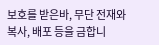보호를 받은바, 무단 전재와 복사, 배포 등을 금합니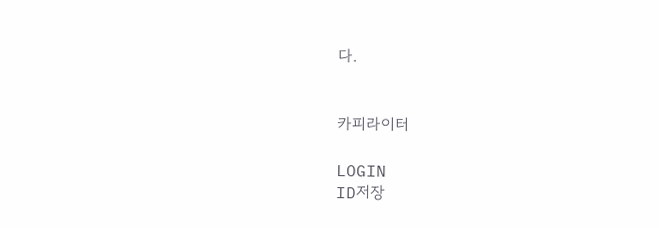다.


카피라이터

LOGIN
ID저장